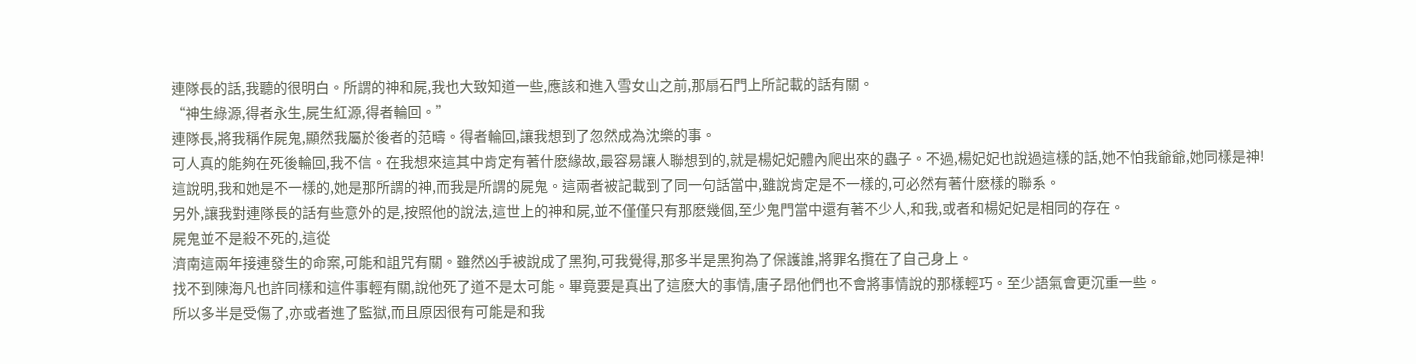連隊長的話,我聽的很明白。所謂的神和屍,我也大致知道一些,應該和進入雪女山之前,那扇石門上所記載的話有關。
“神生綠源,得者永生,屍生紅源,得者輪回。”
連隊長,將我稱作屍鬼,顯然我屬於後者的范疇。得者輪回,讓我想到了忽然成為沈樂的事。
可人真的能夠在死後輪回,我不信。在我想來這其中肯定有著什麽緣故,最容易讓人聯想到的,就是楊妃妃體內爬出來的蟲子。不過,楊妃妃也說過這樣的話,她不怕我爺爺,她同樣是神!
這說明,我和她是不一樣的,她是那所謂的神,而我是所謂的屍鬼。這兩者被記載到了同一句話當中,雖說肯定是不一樣的,可必然有著什麽樣的聯系。
另外,讓我對連隊長的話有些意外的是,按照他的說法,這世上的神和屍,並不僅僅只有那麽幾個,至少鬼門當中還有著不少人,和我,或者和楊妃妃是相同的存在。
屍鬼並不是殺不死的,這從
濟南這兩年接連發生的命案,可能和詛咒有關。雖然凶手被說成了黑狗,可我覺得,那多半是黑狗為了保護誰,將罪名攬在了自己身上。
找不到陳海凡也許同樣和這件事輕有關,說他死了道不是太可能。畢竟要是真出了這麽大的事情,唐子昂他們也不會將事情說的那樣輕巧。至少語氣會更沉重一些。
所以多半是受傷了,亦或者進了監獄,而且原因很有可能是和我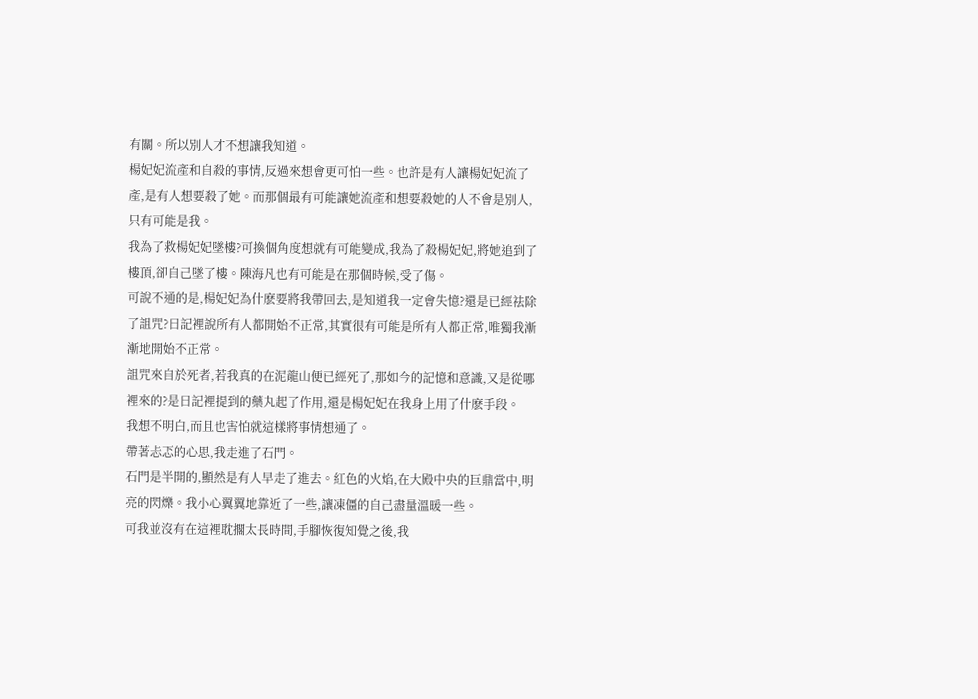有關。所以別人才不想讓我知道。
楊妃妃流產和自殺的事情,反過來想會更可怕一些。也許是有人讓楊妃妃流了產,是有人想要殺了她。而那個最有可能讓她流產和想要殺她的人不會是別人,只有可能是我。
我為了救楊妃妃墜樓?可換個角度想就有可能變成,我為了殺楊妃妃,將她追到了樓頂,卻自己墜了樓。陳海凡也有可能是在那個時候,受了傷。
可說不通的是,楊妃妃為什麽要將我帶回去,是知道我一定會失憶?還是已經祛除了詛咒?日記裡說所有人都開始不正常,其實很有可能是所有人都正常,唯獨我漸漸地開始不正常。
詛咒來自於死者,若我真的在泥龍山便已經死了,那如今的記憶和意識,又是從哪裡來的?是日記裡提到的藥丸起了作用,還是楊妃妃在我身上用了什麽手段。
我想不明白,而且也害怕就這樣將事情想通了。
帶著忐忑的心思,我走進了石門。
石門是半開的,顯然是有人早走了進去。紅色的火焰,在大殿中央的巨鼎當中,明亮的閃爍。我小心翼翼地靠近了一些,讓凍僵的自己盡量溫暖一些。
可我並沒有在這裡耽擱太長時間,手腳恢復知覺之後,我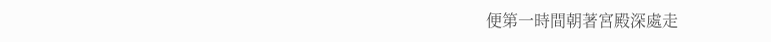便第一時間朝著宮殿深處走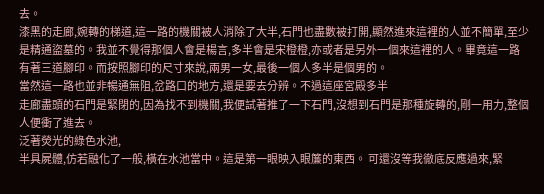去。
漆黑的走廊,婉轉的梯道,這一路的機關被人消除了大半,石門也盡數被打開,顯然進來這裡的人並不簡單,至少是精通盜墓的。我並不覺得那個人會是楊言,多半會是宋橙橙,亦或者是另外一個來這裡的人。畢竟這一路有著三道腳印。而按照腳印的尺寸來說,兩男一女,最後一個人多半是個男的。
當然這一路也並非暢通無阻,岔路口的地方,還是要去分辨。不過這座宮殿多半
走廊盡頭的石門是緊閉的,因為找不到機關,我便試著推了一下石門,沒想到石門是那種旋轉的,剛一用力,整個人便衝了進去。
泛著熒光的綠色水池,
半具屍體,仿若融化了一般,橫在水池當中。這是第一眼映入眼簾的東西。 可還沒等我徹底反應過來,緊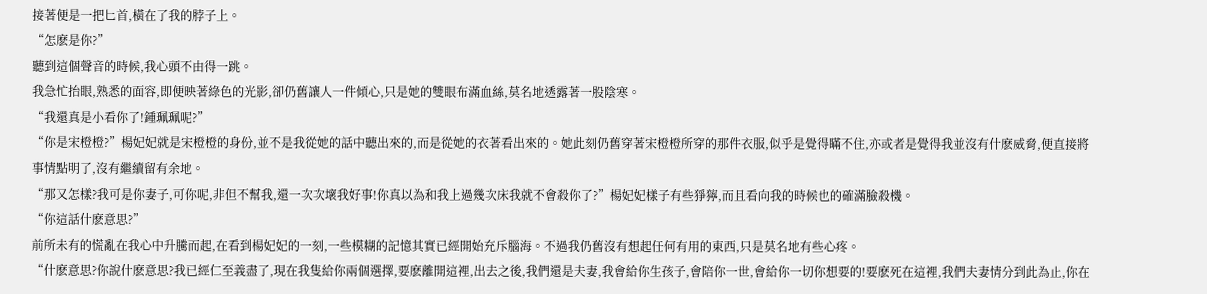接著便是一把匕首,橫在了我的脖子上。
“怎麽是你?”
聽到這個聲音的時候,我心頭不由得一跳。
我急忙抬眼,熟悉的面容,即便映著綠色的光影,卻仍舊讓人一件傾心,只是她的雙眼布滿血絲,莫名地透露著一股陰寒。
“我還真是小看你了!鍾珮珮呢?”
“你是宋橙橙?”楊妃妃就是宋橙橙的身份,並不是我從她的話中聽出來的,而是從她的衣著看出來的。她此刻仍舊穿著宋橙橙所穿的那件衣服,似乎是覺得瞞不住,亦或者是覺得我並沒有什麽威脅,便直接將事情點明了,沒有繼續留有余地。
“那又怎樣?我可是你妻子,可你呢,非但不幫我,還一次次壞我好事!你真以為和我上過幾次床我就不會殺你了?”楊妃妃樣子有些猙獰,而且看向我的時候也的確滿臉殺機。
“你這話什麽意思?”
前所未有的慌亂在我心中升騰而起,在看到楊妃妃的一刻,一些模糊的記憶其實已經開始充斥腦海。不過我仍舊沒有想起任何有用的東西,只是莫名地有些心疼。
“什麽意思?你說什麽意思?我已經仁至義盡了,現在我隻給你兩個選擇,要麽離開這裡,出去之後,我們還是夫妻,我會給你生孩子,會陪你一世,會給你一切你想要的!要麽死在這裡,我們夫妻情分到此為止,你在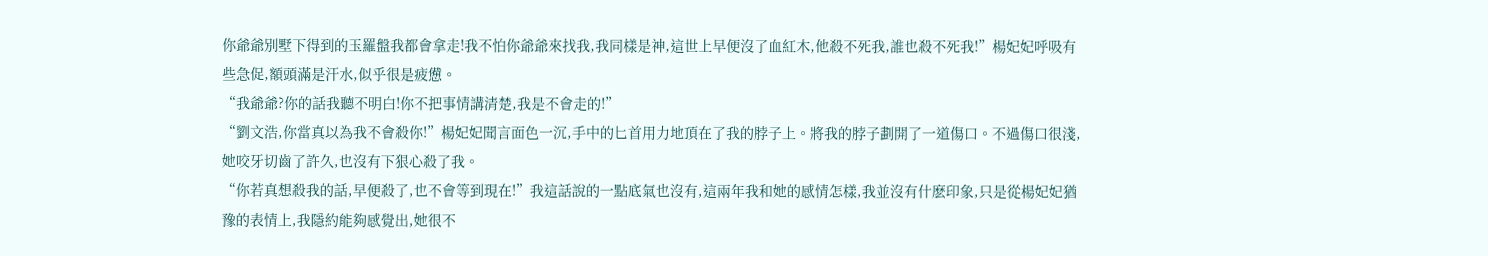你爺爺別墅下得到的玉羅盤我都會拿走!我不怕你爺爺來找我,我同樣是神,這世上早便沒了血紅木,他殺不死我,誰也殺不死我!”楊妃妃呼吸有些急促,額頭滿是汗水,似乎很是疲憊。
“我爺爺?你的話我聽不明白!你不把事情講清楚,我是不會走的!”
“劉文浩,你當真以為我不會殺你!”楊妃妃聞言面色一沉,手中的匕首用力地頂在了我的脖子上。將我的脖子劃開了一道傷口。不過傷口很淺,她咬牙切齒了許久,也沒有下狠心殺了我。
“你若真想殺我的話,早便殺了,也不會等到現在!”我這話說的一點底氣也沒有,這兩年我和她的感情怎樣,我並沒有什麽印象,只是從楊妃妃猶豫的表情上,我隱約能夠感覺出,她很不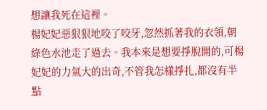想讓我死在這裡。
楊妃妃惡狠狠地咬了咬牙,忽然抓著我的衣領,朝綠色水池走了過去。我本來是想要掙脫開的,可楊妃妃的力氣大的出奇,不管我怎樣掙扎,都沒有半點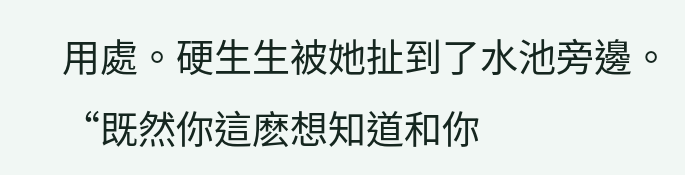用處。硬生生被她扯到了水池旁邊。
“既然你這麽想知道和你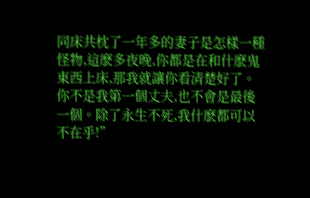同床共枕了一年多的妻子是怎樣一種怪物,這麽多夜晚,你都是在和什麽鬼東西上床,那我就讓你看清楚好了。你不是我第一個丈夫,也不會是最後一個。除了永生不死,我什麽都可以不在乎!”